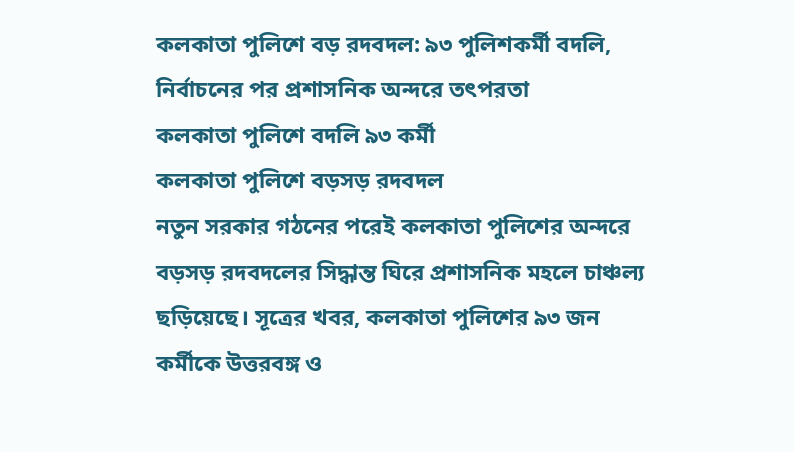কলকাতা পুলিশে বড় রদবদল: ৯৩ পুলিশকর্মী বদলি, নির্বাচনের পর প্রশাসনিক অন্দরে তৎপরতা
কলকাতা পুলিশে বদলি ৯৩ কর্মী
কলকাতা পুলিশে বড়সড় রদবদল
নতুন সরকার গঠনের পরেই কলকাতা পুলিশের অন্দরে বড়সড় রদবদলের সিদ্ধান্ত ঘিরে প্রশাসনিক মহলে চাঞ্চল্য ছড়িয়েছে। সূত্রের খবর, কলকাতা পুলিশের ৯৩ জন কর্মীকে উত্তরবঙ্গ ও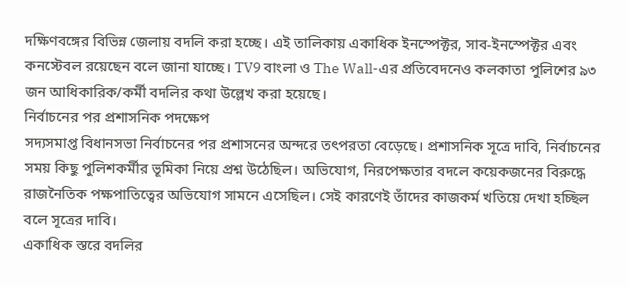দক্ষিণবঙ্গের বিভিন্ন জেলায় বদলি করা হচ্ছে। এই তালিকায় একাধিক ইনস্পেক্টর, সাব-ইনস্পেক্টর এবং কনস্টেবল রয়েছেন বলে জানা যাচ্ছে। TV9 বাংলা ও The Wall-এর প্রতিবেদনেও কলকাতা পুলিশের ৯৩ জন আধিকারিক/কর্মী বদলির কথা উল্লেখ করা হয়েছে।
নির্বাচনের পর প্রশাসনিক পদক্ষেপ
সদ্যসমাপ্ত বিধানসভা নির্বাচনের পর প্রশাসনের অন্দরে তৎপরতা বেড়েছে। প্রশাসনিক সূত্রে দাবি, নির্বাচনের সময় কিছু পুলিশকর্মীর ভূমিকা নিয়ে প্রশ্ন উঠেছিল। অভিযোগ, নিরপেক্ষতার বদলে কয়েকজনের বিরুদ্ধে রাজনৈতিক পক্ষপাতিত্বের অভিযোগ সামনে এসেছিল। সেই কারণেই তাঁদের কাজকর্ম খতিয়ে দেখা হচ্ছিল বলে সূত্রের দাবি।
একাধিক স্তরে বদলির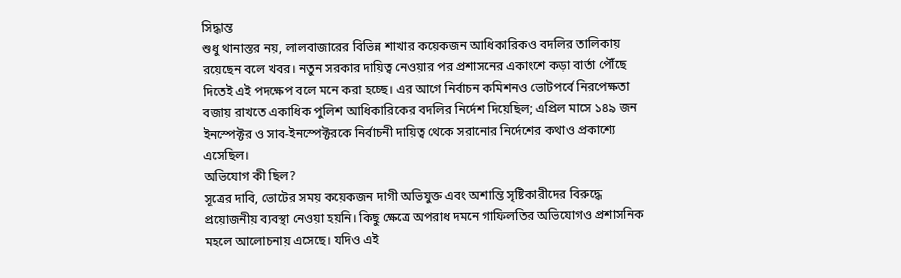সিদ্ধান্ত
শুধু থানাস্তর নয়, লালবাজারের বিভিন্ন শাখার কয়েকজন আধিকারিকও বদলির তালিকায় রয়েছেন বলে খবর। নতুন সরকার দায়িত্ব নেওয়ার পর প্রশাসনের একাংশে কড়া বার্তা পৌঁছে দিতেই এই পদক্ষেপ বলে মনে করা হচ্ছে। এর আগে নির্বাচন কমিশনও ভোটপর্বে নিরপেক্ষতা বজায় রাখতে একাধিক পুলিশ আধিকারিকের বদলির নির্দেশ দিয়েছিল; এপ্রিল মাসে ১৪৯ জন ইনস্পেক্টর ও সাব-ইনস্পেক্টরকে নির্বাচনী দায়িত্ব থেকে সরানোর নির্দেশের কথাও প্রকাশ্যে এসেছিল।
অভিযোগ কী ছিল?
সূত্রের দাবি, ভোটের সময় কয়েকজন দাগী অভিযুক্ত এবং অশান্তি সৃষ্টিকারীদের বিরুদ্ধে প্রয়োজনীয় ব্যবস্থা নেওয়া হয়নি। কিছু ক্ষেত্রে অপরাধ দমনে গাফিলতির অভিযোগও প্রশাসনিক মহলে আলোচনায় এসেছে। যদিও এই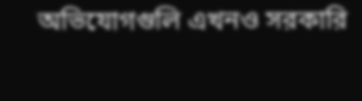অভিযোগগুলি এখনও সরকারি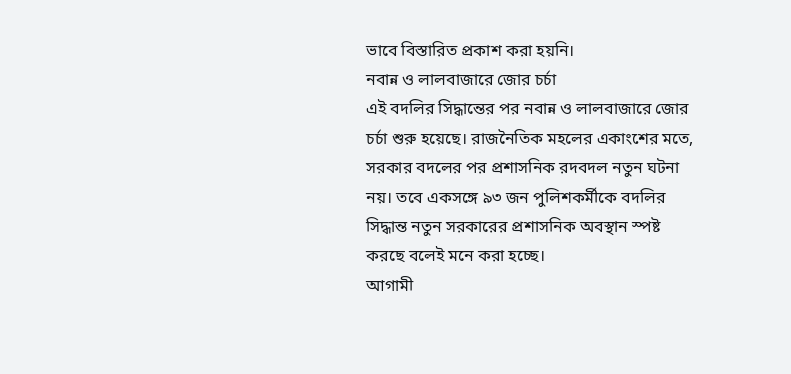ভাবে বিস্তারিত প্রকাশ করা হয়নি।
নবান্ন ও লালবাজারে জোর চর্চা
এই বদলির সিদ্ধান্তের পর নবান্ন ও লালবাজারে জোর চর্চা শুরু হয়েছে। রাজনৈতিক মহলের একাংশের মতে, সরকার বদলের পর প্রশাসনিক রদবদল নতুন ঘটনা নয়। তবে একসঙ্গে ৯৩ জন পুলিশকর্মীকে বদলির সিদ্ধান্ত নতুন সরকারের প্রশাসনিক অবস্থান স্পষ্ট করছে বলেই মনে করা হচ্ছে।
আগামী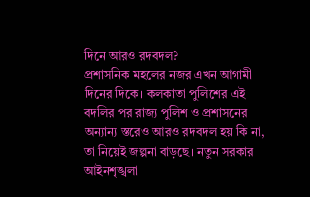দিনে আরও রদবদল?
প্রশাসনিক মহলের নজর এখন আগামী দিনের দিকে। কলকাতা পুলিশের এই বদলির পর রাজ্য পুলিশ ও প্রশাসনের অন্যান্য স্তরেও আরও রদবদল হয় কি না, তা নিয়েই জল্পনা বাড়ছে। নতুন সরকার আইনশৃঙ্খলা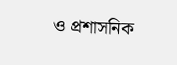ও প্রশাসনিক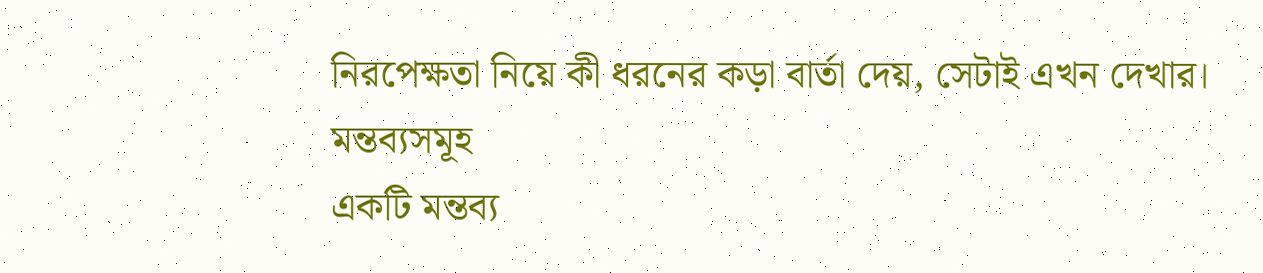নিরপেক্ষতা নিয়ে কী ধরনের কড়া বার্তা দেয়, সেটাই এখন দেখার।
মন্তব্যসমূহ
একটি মন্তব্য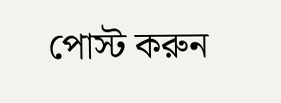পোস্ট করুন